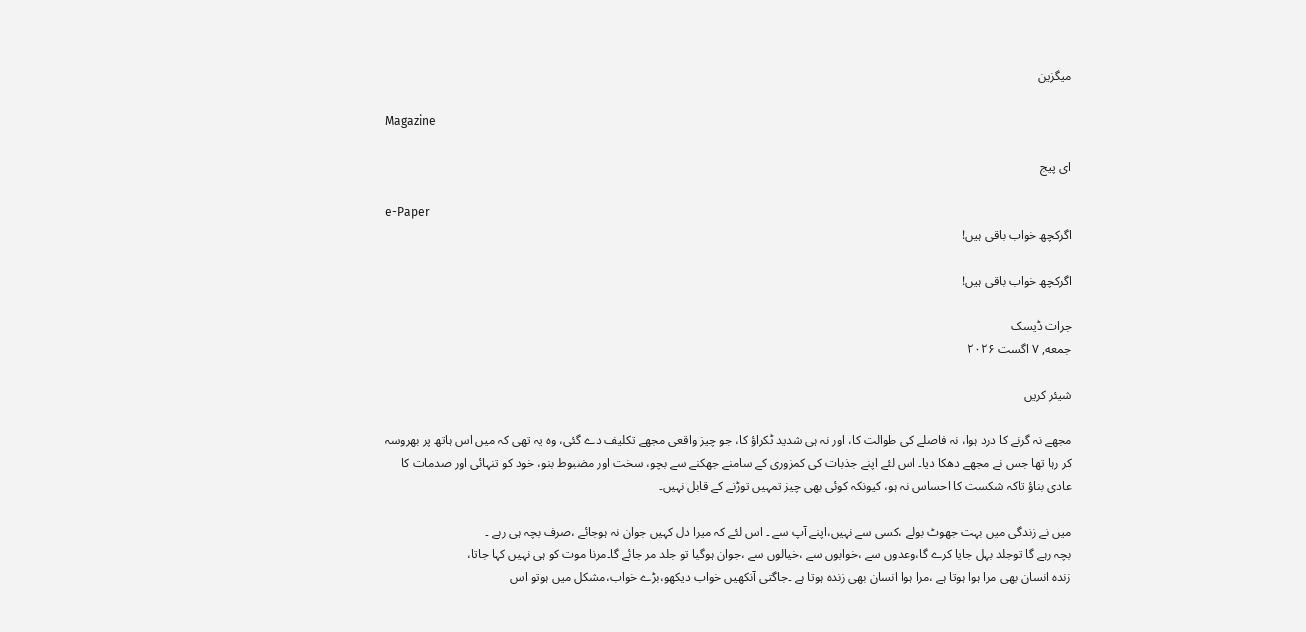میگزین

Magazine

ای پیج

e-Paper
اگرکچھ خواب باقی ہیں!

اگرکچھ خواب باقی ہیں!

جرات ڈیسک
جمعه, ۷ اگست ۲۰۲۶

شیئر کریں

مجھے نہ گرنے کا درد ہوا، نہ فاصلے کی طوالت کا، اور نہ ہی شدید ٹکراؤ کا، جو چیز واقعی مجھے تکلیف دے گئی، وہ یہ تھی کہ میں اس ہاتھ پر بھروسہ
کر رہا تھا جس نے مجھے دھکا دیا۔ اس لئے اپنے جذبات کی کمزوری کے سامنے جھکنے سے بچو، سخت اور مضبوط بنو، خود کو تنہائی اور صدمات کا
عادی بناؤ تاکہ شکست کا احساس نہ ہو، کیونکہ کوئی بھی چیز تمہیں توڑنے کے قابل نہیں۔

میں نے زندگی میں بہت جھوٹ بولے ،کسی سے نہیں،اپنے آپ سے ۔ اس لئے کہ میرا دل کہیں جوان نہ ہوجائے ،صرف بچہ ہی رہے ۔
بچہ رہے گا توجلد بہل جایا کرے گا،وعدوں سے ،خوابوں سے ،خیالوں سے ،جوان ہوگیا تو جلد مر جائے گا۔مرنا موت کو ہی نہیں کہا جاتا،
زندہ انسان بھی مرا ہوا ہوتا ہے ،مرا ہوا انسان بھی زندہ ہوتا ہے ۔جاگتی آنکھیں خواب دیکھو،بڑے خواب،مشکل میں ہوتو اس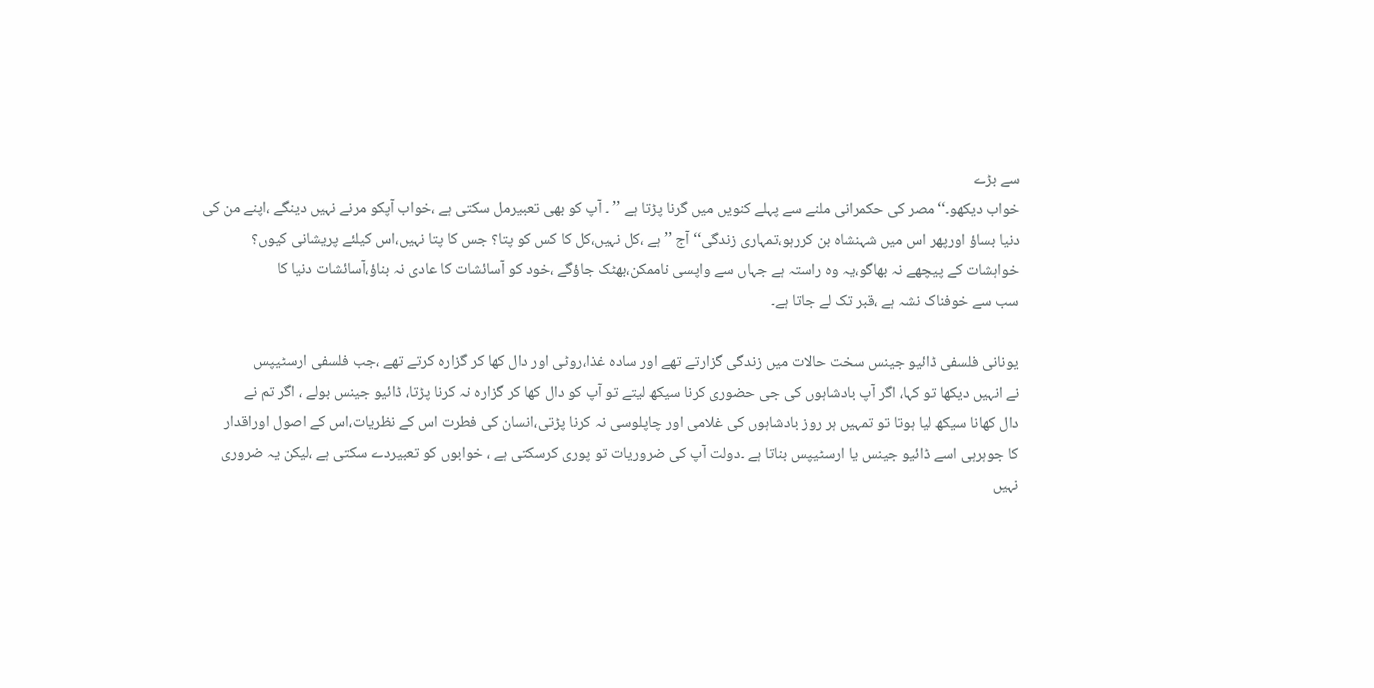سے بڑے
خواب دیکھو۔‘‘مصر کی حکمرانی ملنے سے پہلے کنویں میں گرنا پڑتا ہے ’’ ۔ آپ کو بھی تعبیرمل سکتی ہے ،خواب آپکو مرنے نہیں دینگے ،اپنے من کی
دنیا بساؤ اورپھر اس میں شہنشاہ بن کررہو،تمہاری زندگی‘‘ آج ’’ ہے ،کل نہیں،کل کا کس کو پتا؟ جس کا پتا نہیں،اس کیلئے پریشانی کیوں؟
خواہشات کے پیچھے نہ بھاگو،یہ وہ راستہ ہے جہاں سے واپسی ناممکن،بھٹک جاؤگے ،خود کو آسائشات کا عادی نہ بناؤ،آسائشات دنیا کا
سب سے خوفناک نشہ ہے ،قبر تک لے جاتا ہے۔

یونانی فلسفی ڈائیو جینس سخت حالات میں زندگی گزارتے تھے اور سادہ غذا،روٹی اور دال کھا کر گزارہ کرتے تھے ،جب فلسفی ارسٹیپس
نے انہیں دیکھا تو کہا، اگر آپ بادشاہوں کی جی حضوری کرنا سیکھ لیتے تو آپ کو دال کھا کر گزارہ نہ کرنا پڑتا، ڈائیو جینس بولے ، اگر تم نے
دال کھانا سیکھ لیا ہوتا تو تمہیں ہر روز بادشاہوں کی غلامی اور چاپلوسی نہ کرنا پڑتی،انسان کی فطرت اس کے نظریات،اس کے اصول اوراقدار
کا جوہرہی اسے ڈائیو جینس یا ارسٹیپس بناتا ہے ۔دولت آپ کی ضروریات تو پوری کرسکتی ہے ، خوابوں کو تعبیردے سکتی ہے ،لیکن یہ ضروری
نہیں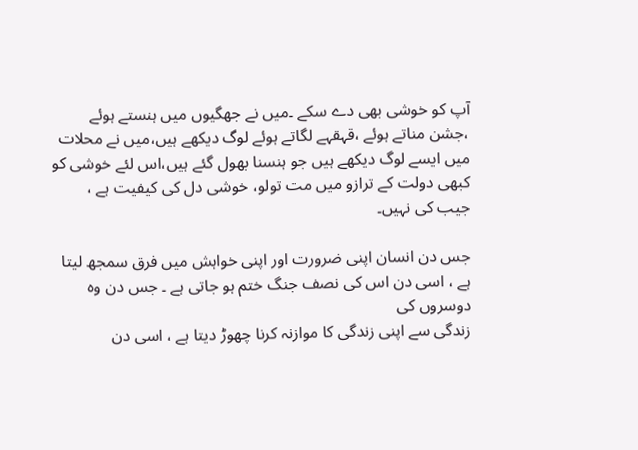آپ کو خوشی بھی دے سکے ۔میں نے جھگیوں میں ہنستے ہوئے ،جشن مناتے ہوئے ،قہقہے لگاتے ہوئے لوگ دیکھے ہیں،میں نے محلات
میں ایسے لوگ دیکھے ہیں جو ہنسنا بھول گئے ہیں،اس لئے خوشی کو کبھی دولت کے ترازو میں مت تولو، خوشی دل کی کیفیت ہے ، جیب کی نہیں۔

جس دن انسان اپنی ضرورت اور اپنی خواہش میں فرق سمجھ لیتا ہے ، اسی دن اس کی نصف جنگ ختم ہو جاتی ہے ۔ جس دن وہ دوسروں کی
زندگی سے اپنی زندگی کا موازنہ کرنا چھوڑ دیتا ہے ، اسی دن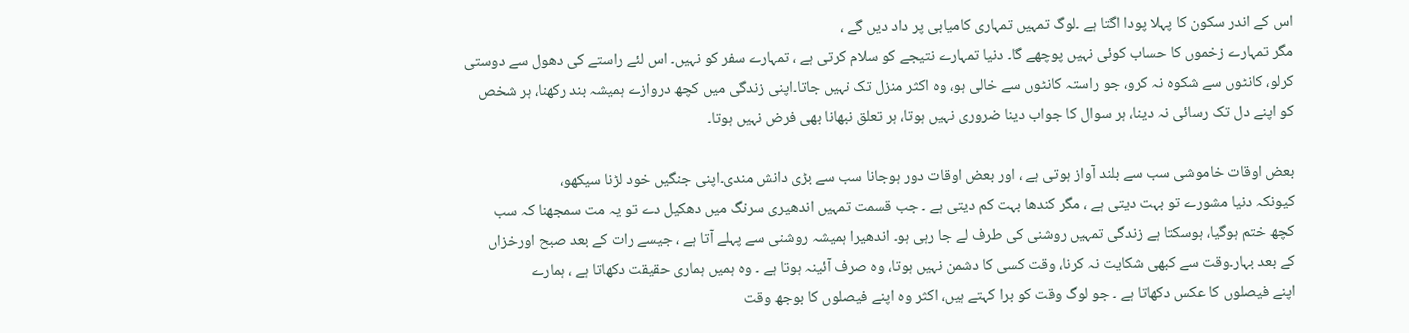اس کے اندر سکون کا پہلا پودا اگتا ہے ۔لوگ تمہیں تمہاری کامیابی پر داد دیں گے ،
مگر تمہارے زخموں کا حساب کوئی نہیں پوچھے گا۔ دنیا تمہارے نتیجے کو سلام کرتی ہے ، تمہارے سفر کو نہیں۔ اس لئے راستے کی دھول سے دوستی
کرلو، کانٹوں سے شکوہ نہ کرو، جو راستہ کانٹوں سے خالی ہو، وہ اکثر منزل تک نہیں جاتا۔اپنی زندگی میں کچھ دروازے ہمیشہ بند رکھنا، ہر شخص
کو اپنے دل تک رسائی نہ دینا، ہر سوال کا جواب دینا ضروری نہیں ہوتا، ہر تعلق نبھانا بھی فرض نہیں ہوتا۔

بعض اوقات خاموشی سب سے بلند آواز ہوتی ہے ، اور بعض اوقات دور ہوجانا سب سے بڑی دانش مندی۔اپنی جنگیں خود لڑنا سیکھو،
کیونکہ دنیا مشورے تو بہت دیتی ہے ، مگر کندھا بہت کم دیتی ہے ۔ جب قسمت تمہیں اندھیری سرنگ میں دھکیل دے تو یہ مت سمجھنا کہ سب
کچھ ختم ہوگیا، ہوسکتا ہے زندگی تمہیں روشنی کی طرف لے جا رہی ہو۔ اندھیرا ہمیشہ روشنی سے پہلے آتا ہے ، جیسے رات کے بعد صبح اورخزاں
کے بعد بہار۔وقت سے کبھی شکایت نہ کرنا، وقت کسی کا دشمن نہیں ہوتا، وہ صرف آئینہ ہوتا ہے ۔ وہ ہمیں ہماری حقیقت دکھاتا ہے ، ہمارے
اپنے فیصلوں کا عکس دکھاتا ہے ۔ جو لوگ وقت کو برا کہتے ہیں، اکثر وہ اپنے فیصلوں کا بوجھ وقت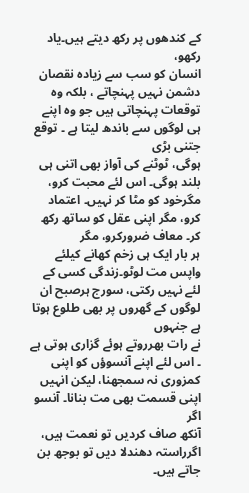کے کندھوں پر رکھ دیتے ہیں۔یاد رکھو،
انسان کو سب سے زیادہ نقصان دشمن نہیں پہنچاتے ، بلکہ وہ توقعات پہنچاتی ہیں جو وہ اپنے ہی لوگوں سے باندھ لیتا ہے ۔ توقع جتنی بڑی
ہوگی، ٹوٹنے کی آواز بھی اتنی ہی بلند ہوگی۔ اس لئے محبت کرو، مگرخود کو مٹا کر نہیں۔ اعتماد کرو، مگر اپنی عقل کو ساتھ رکھ کر۔ معاف ضرورکرو، مگر
ہر بار ایک ہی زخم کھانے کیلئے واپس مت لوٹو۔زندگی کسی کے لئے نہیں رکتی، سورج ہرصبح ان لوگوں کے گھروں پر بھی طلوع ہوتا ہے جنہوں
نے رات بھرروتے ہوئے گزاری ہوتی ہے ۔ اس لئے اپنے آنسوؤں کو اپنی کمزوری نہ سمجھنا، لیکن انہیں اپنی قسمت بھی مت بنانا۔ آنسو اگر
آنکھ صاف کردیں تو نعمت ہیں، اگرراستہ دھندلا دیں تو بوجھ بن جاتے ہیں۔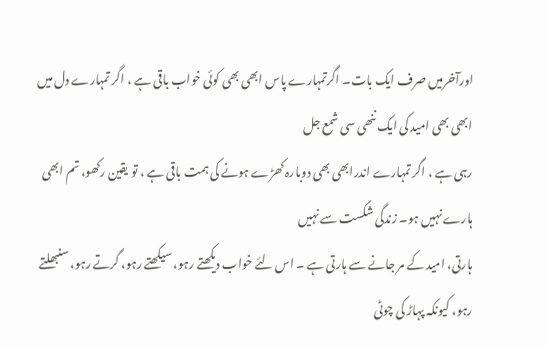اورآخرمیں صرف ایک بات۔ اگرتمہارے پاس ابھی بھی کوئی خواب باقی ہے ، اگر تمہارے دل میں ابھی بھی امید کی ایک ننھی سی شمع جل
رہی ہے ، اگر تمہارے اندرابھی بھی دوبارہ کھڑے ہونے کی ہمت باقی ہے ، تو یقین رکھو، تم ابھی ہارے نہیں ہو۔ زندگی شکست سے نہیں
ہارتی، امید کے مر جانے سے ہارتی ہے ۔ اس لئے خواب دیکھتے رہو، سیکھتے رہو، گرتے رہو، سنبھلتے رہو، کیونکہ پہاڑ کی چوٹی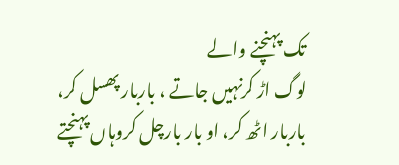تک پہنچنے والے
لوگ اڑ کرنہیں جاتے ، باربار پھسل کر، باربار اٹھ کر، او بار بارچل کروہاں پہنچتے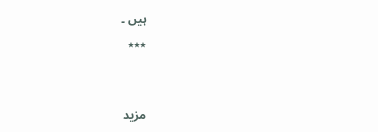ہیں ۔
٭٭٭


مزید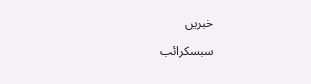خبریں

سبسکرائب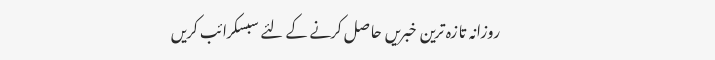روزانہ تازہ ترین خبریں حاصل کرنے کے لئے سبسکرائب کریں